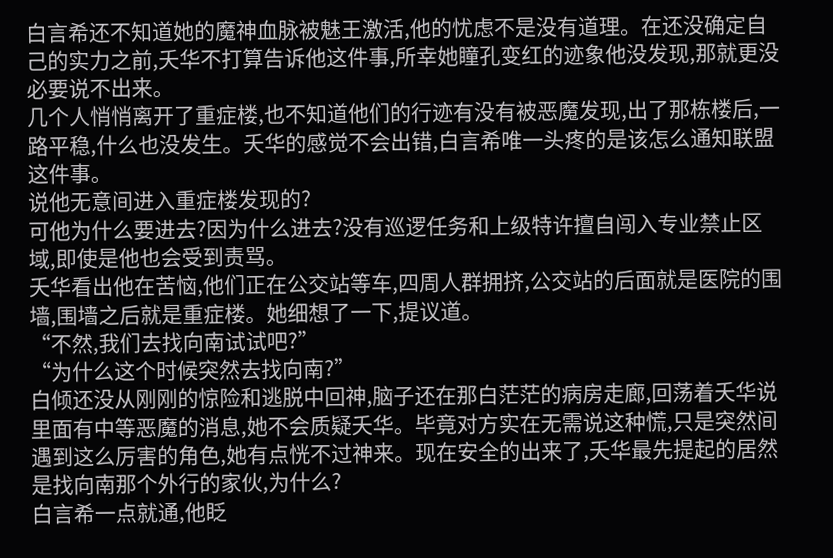白言希还不知道她的魔神血脉被魅王激活,他的忧虑不是没有道理。在还没确定自己的实力之前,夭华不打算告诉他这件事,所幸她瞳孔变红的迹象他没发现,那就更没必要说不出来。
几个人悄悄离开了重症楼,也不知道他们的行迹有没有被恶魔发现,出了那栋楼后,一路平稳,什么也没发生。夭华的感觉不会出错,白言希唯一头疼的是该怎么通知联盟这件事。
说他无意间进入重症楼发现的?
可他为什么要进去?因为什么进去?没有巡逻任务和上级特许擅自闯入专业禁止区域,即使是他也会受到责骂。
夭华看出他在苦恼,他们正在公交站等车,四周人群拥挤,公交站的后面就是医院的围墙,围墙之后就是重症楼。她细想了一下,提议道。
“不然,我们去找向南试试吧?”
“为什么这个时候突然去找向南?”
白倾还没从刚刚的惊险和逃脱中回神,脑子还在那白茫茫的病房走廊,回荡着夭华说里面有中等恶魔的消息,她不会质疑夭华。毕竟对方实在无需说这种慌,只是突然间遇到这么厉害的角色,她有点恍不过神来。现在安全的出来了,夭华最先提起的居然是找向南那个外行的家伙,为什么?
白言希一点就通,他眨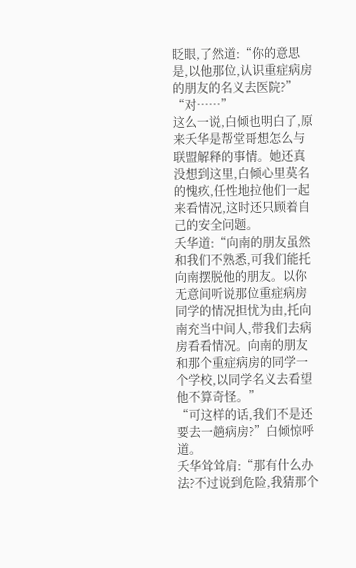眨眼,了然道:“你的意思是,以他那位,认识重症病房的朋友的名义去医院?”
“对……”
这么一说,白倾也明白了,原来夭华是帮堂哥想怎么与联盟解释的事情。她还真没想到这里,白倾心里莫名的愧疚,任性地拉他们一起来看情况,这时还只顾着自己的安全问题。
夭华道:“向南的朋友虽然和我们不熟悉,可我们能托向南摆脱他的朋友。以你无意间听说那位重症病房同学的情况担忧为由,托向南充当中间人,带我们去病房看看情况。向南的朋友和那个重症病房的同学一个学校,以同学名义去看望他不算奇怪。”
“可这样的话,我们不是还要去一趟病房?”白倾惊呼道。
夭华耸耸肩:“那有什么办法?不过说到危险,我猜那个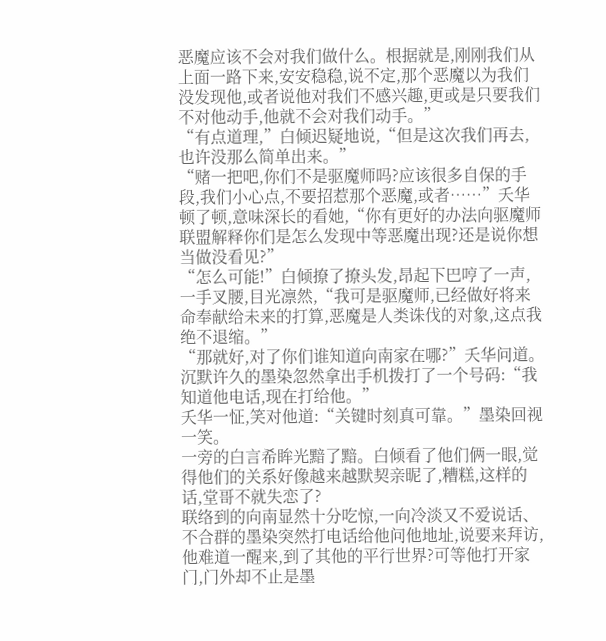恶魔应该不会对我们做什么。根据就是,刚刚我们从上面一路下来,安安稳稳,说不定,那个恶魔以为我们没发现他,或者说他对我们不感兴趣,更或是只要我们不对他动手,他就不会对我们动手。”
“有点道理,”白倾迟疑地说,“但是这次我们再去,也许没那么简单出来。”
“赌一把吧,你们不是驱魔师吗?应该很多自保的手段,我们小心点,不要招惹那个恶魔,或者……”夭华顿了顿,意味深长的看她,“你有更好的办法向驱魔师联盟解释你们是怎么发现中等恶魔出现?还是说你想当做没看见?”
“怎么可能!”白倾撩了撩头发,昂起下巴哼了一声,一手叉腰,目光凛然,“我可是驱魔师,已经做好将来命奉献给未来的打算,恶魔是人类诛伐的对象,这点我绝不退缩。”
“那就好,对了你们谁知道向南家在哪?”夭华问道。
沉默许久的墨染忽然拿出手机拨打了一个号码:“我知道他电话,现在打给他。”
夭华一怔,笑对他道:“关键时刻真可靠。”墨染回视一笑。
一旁的白言希眸光黯了黯。白倾看了他们俩一眼,觉得他们的关系好像越来越默契亲昵了,糟糕,这样的话,堂哥不就失恋了?
联络到的向南显然十分吃惊,一向冷淡又不爱说话、不合群的墨染突然打电话给他问他地址,说要来拜访,他难道一醒来,到了其他的平行世界?可等他打开家门,门外却不止是墨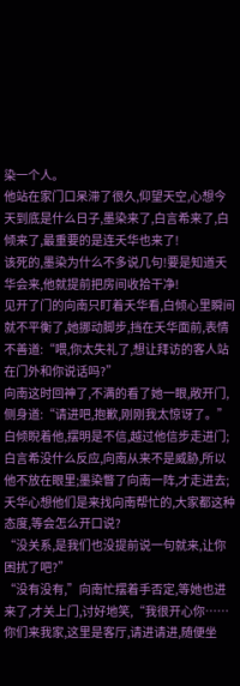染一个人。
他站在家门口呆滞了很久,仰望天空,心想今天到底是什么日子,墨染来了,白言希来了,白倾来了,最重要的是连夭华也来了!
该死的,墨染为什么不多说几句!要是知道夭华会来,他就提前把房间收拾干净!
见开了门的向南只盯着夭华看,白倾心里瞬间就不平衡了,她挪动脚步,挡在夭华面前,表情不善道:“喂,你太失礼了,想让拜访的客人站在门外和你说话吗?”
向南这时回神了,不满的看了她一眼,敞开门,侧身道:“请进吧,抱歉,刚刚我太惊讶了。”
白倾睨着他,摆明是不信,越过他信步走进门;白言希没什么反应,向南从来不是威胁,所以他不放在眼里;墨染瞥了向南一阵,才走进去;夭华心想他们是来找向南帮忙的,大家都这种态度,等会怎么开口说?
“没关系,是我们也没提前说一句就来,让你困扰了吧?”
“没有没有,”向南忙摆着手否定,等她也进来了,才关上门,讨好地笑,“我很开心你……你们来我家,这里是客厅,请进请进,随便坐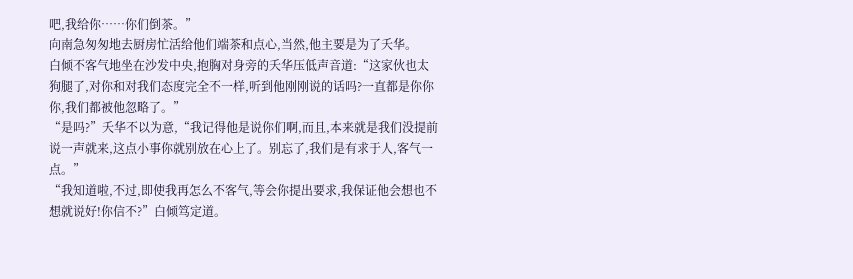吧,我给你……你们倒茶。”
向南急匆匆地去厨房忙活给他们端茶和点心,当然,他主要是为了夭华。
白倾不客气地坐在沙发中央,抱胸对身旁的夭华压低声音道:“这家伙也太狗腿了,对你和对我们态度完全不一样,听到他刚刚说的话吗?一直都是你你你,我们都被他忽略了。”
“是吗?”夭华不以为意,“我记得他是说你们啊,而且,本来就是我们没提前说一声就来,这点小事你就别放在心上了。别忘了,我们是有求于人,客气一点。”
“我知道啦,不过,即使我再怎么不客气,等会你提出要求,我保证他会想也不想就说好!你信不?”白倾笃定道。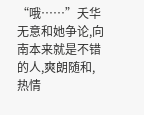“哦……”夭华无意和她争论,向南本来就是不错的人,爽朗随和,热情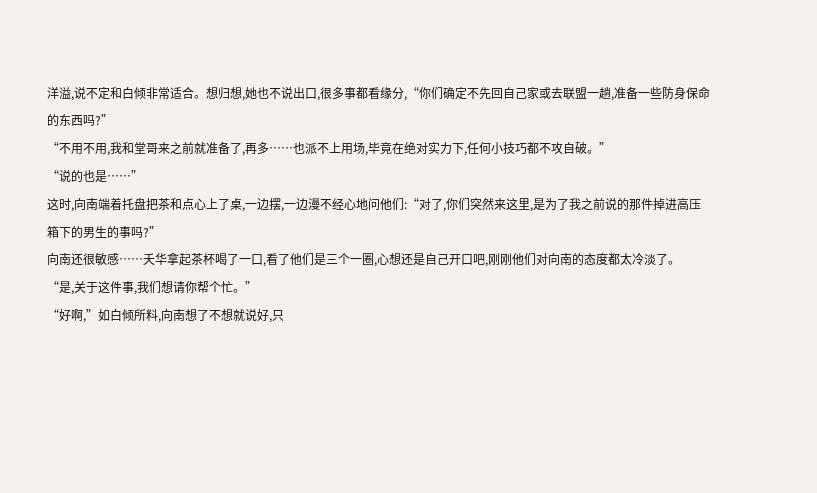洋溢,说不定和白倾非常适合。想归想,她也不说出口,很多事都看缘分,“你们确定不先回自己家或去联盟一趟,准备一些防身保命的东西吗?”
“不用不用,我和堂哥来之前就准备了,再多……也派不上用场,毕竟在绝对实力下,任何小技巧都不攻自破。”
“说的也是……”
这时,向南端着托盘把茶和点心上了桌,一边摆,一边漫不经心地问他们:“对了,你们突然来这里,是为了我之前说的那件掉进高压箱下的男生的事吗?”
向南还很敏感……夭华拿起茶杯喝了一口,看了他们是三个一圈,心想还是自己开口吧,刚刚他们对向南的态度都太冷淡了。
“是,关于这件事,我们想请你帮个忙。”
“好啊,”如白倾所料,向南想了不想就说好,只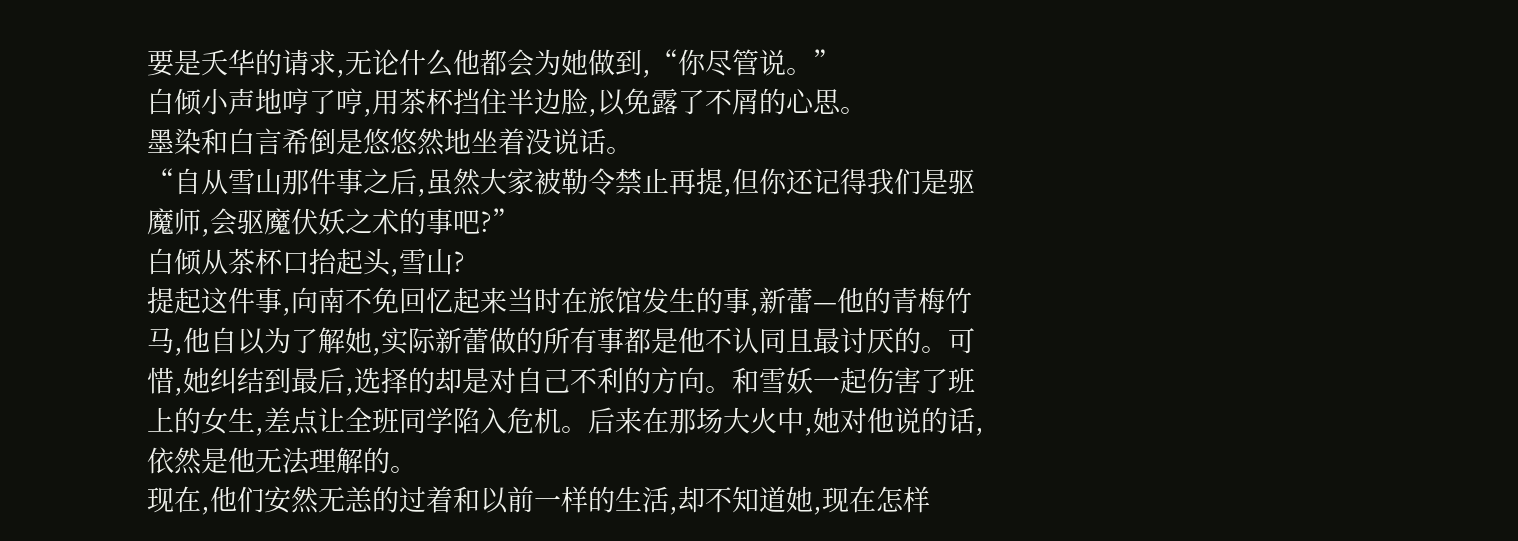要是夭华的请求,无论什么他都会为她做到,“你尽管说。”
白倾小声地哼了哼,用茶杯挡住半边脸,以免露了不屑的心思。
墨染和白言希倒是悠悠然地坐着没说话。
“自从雪山那件事之后,虽然大家被勒令禁止再提,但你还记得我们是驱魔师,会驱魔伏妖之术的事吧?”
白倾从茶杯口抬起头,雪山?
提起这件事,向南不免回忆起来当时在旅馆发生的事,新蕾—他的青梅竹马,他自以为了解她,实际新蕾做的所有事都是他不认同且最讨厌的。可惜,她纠结到最后,选择的却是对自己不利的方向。和雪妖一起伤害了班上的女生,差点让全班同学陷入危机。后来在那场大火中,她对他说的话,依然是他无法理解的。
现在,他们安然无恙的过着和以前一样的生活,却不知道她,现在怎样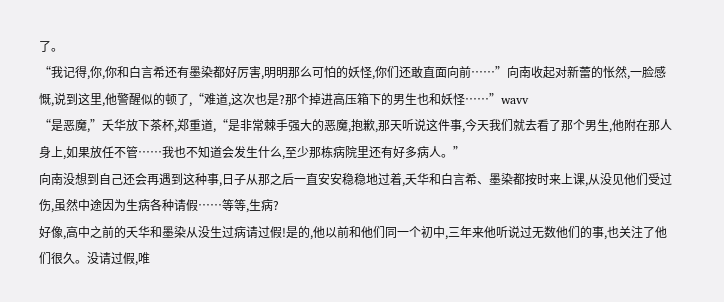了。
“我记得,你,你和白言希还有墨染都好厉害,明明那么可怕的妖怪,你们还敢直面向前……”向南收起对新蕾的怅然,一脸感慨,说到这里,他警醒似的顿了,“难道,这次也是?那个掉进高压箱下的男生也和妖怪……”wavv
“是恶魔,”夭华放下茶杯,郑重道,“是非常棘手强大的恶魔,抱歉,那天听说这件事,今天我们就去看了那个男生,他附在那人身上,如果放任不管……我也不知道会发生什么,至少那栋病院里还有好多病人。”
向南没想到自己还会再遇到这种事,日子从那之后一直安安稳稳地过着,夭华和白言希、墨染都按时来上课,从没见他们受过伤,虽然中途因为生病各种请假……等等,生病?
好像,高中之前的夭华和墨染从没生过病请过假!是的,他以前和他们同一个初中,三年来他听说过无数他们的事,也关注了他们很久。没请过假,唯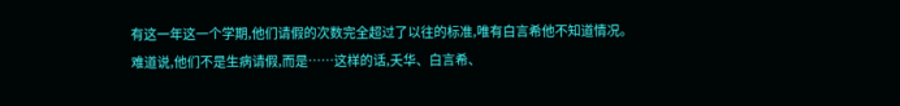有这一年这一个学期,他们请假的次数完全超过了以往的标准,唯有白言希他不知道情况。
难道说,他们不是生病请假,而是……这样的话,夭华、白言希、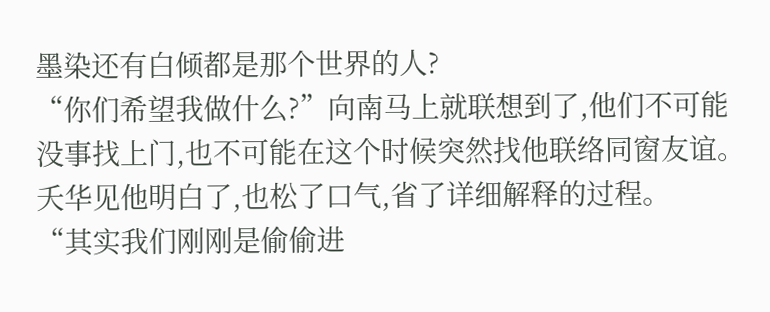墨染还有白倾都是那个世界的人?
“你们希望我做什么?”向南马上就联想到了,他们不可能没事找上门,也不可能在这个时候突然找他联络同窗友谊。
夭华见他明白了,也松了口气,省了详细解释的过程。
“其实我们刚刚是偷偷进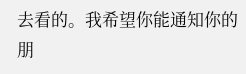去看的。我希望你能通知你的朋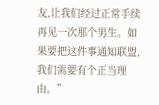友,让我们经过正常手续再见一次那个男生。如果要把这件事通知联盟,我们需要有个正当理由。”